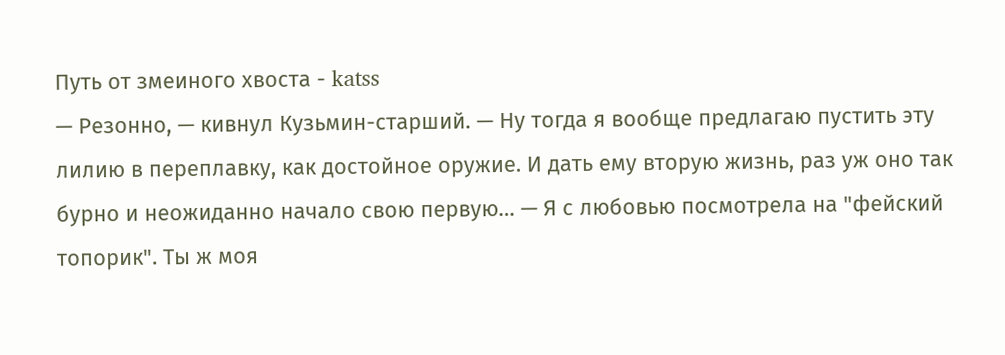Путь от змеиного хвоста - katss
— Резонно, — кивнул Кузьмин-старший. — Ну тогда я вообще предлагаю пустить эту лилию в переплавку, как достойное оружие. И дать ему вторую жизнь, раз уж оно так бурно и неожиданно начало свою первую… — Я с любовью посмотрела на "фейский топорик". Ты ж моя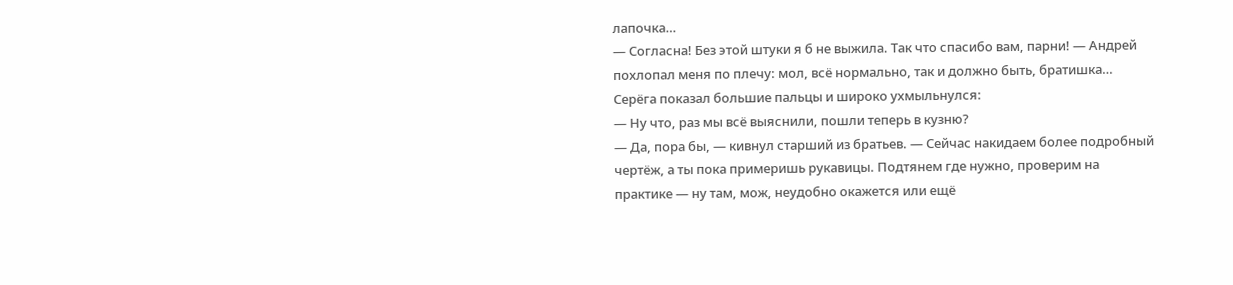лапочка…
— Согласна! Без этой штуки я б не выжила. Так что спасибо вам, парни! — Андрей похлопал меня по плечу: мол, всё нормально, так и должно быть, братишка… Серёга показал большие пальцы и широко ухмыльнулся:
— Ну что, раз мы всё выяснили, пошли теперь в кузню?
— Да, пора бы, — кивнул старший из братьев. — Сейчас накидаем более подробный чертёж, а ты пока примеришь рукавицы. Подтянем где нужно, проверим на практике — ну там, мож, неудобно окажется или ещё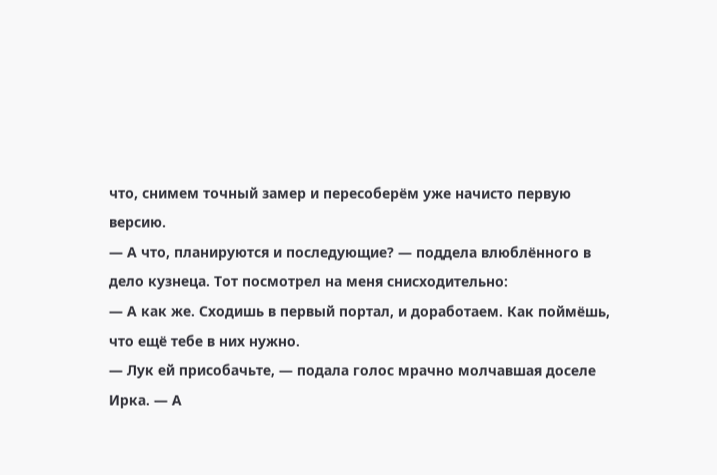что, снимем точный замер и пересоберём уже начисто первую версию.
— А что, планируются и последующие? — поддела влюблённого в дело кузнеца. Тот посмотрел на меня снисходительно:
— А как же. Сходишь в первый портал, и доработаем. Как поймёшь, что ещё тебе в них нужно.
— Лук ей присобачьте, — подала голос мрачно молчавшая доселе Ирка. — А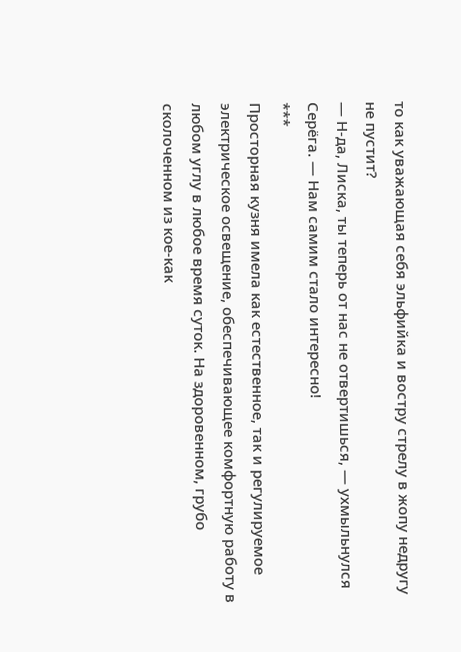то как уважающая себя эльфийка и востру стрелу в жопу недругу не пустит?
— Н-да, Лиска, ты теперь от нас не отвертишься, — ухмыльнулся Серёга. — Нам самим стало интересно!
***
Просторная кузня имела как естественное, так и регулируемое электрическое освещение, обеспечивающее комфортную работу в любом углу в любое время суток. На здоровенном, грубо сколоченном из кое-как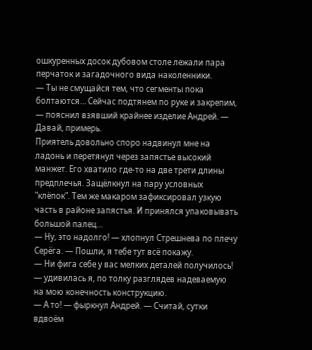ошкуренных досок дубовом столе лежали пара перчаток и загадочного вида наколенники.
— Ты не смущайся тем, что сегменты пока болтаются… Сейчас подтянем по руке и закрепим, — пояснил взявший крайнее изделие Андрей. — Давай, примерь.
Приятель довольно споро надвинул мне на ладонь и перетянул через запястье высокий манжет. Его хватило где-то на две трети длины предплечья. Защёлкнул на пару условных "клёпок". Тем же макаром зафиксировал узкую часть в районе запястья. И принялся упаковывать большой палец…
— Ну, это надолго! — хлопнул Стрешнева по плечу Серёга. — Пошли, я тебе тут всё покажу.
— Ни фига себе у вас мелких деталей получилось! — удивилась я, по толку разглядев надеваемую на мою конечность конструкцию.
— А то! — фыркнул Андрей. — Считай, сутки вдвоём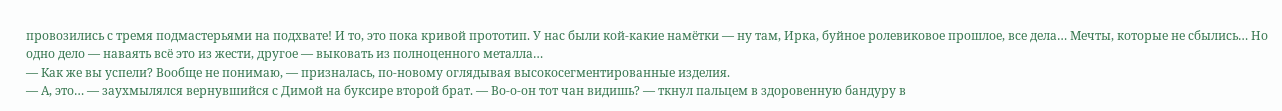провозились с тремя подмастерьями на подхвате! И то, это пока кривой прототип. У нас были кой-какие намётки — ну там, Ирка, буйное ролевиковое прошлое, все дела… Мечты, которые не сбылись… Но одно дело — наваять всё это из жести, другое — выковать из полноценного металла…
— Как же вы успели? Вообще не понимаю, — призналась, по-новому оглядывая высокосегментированные изделия.
— А, это… — заухмылялся вернувшийся с Димой на буксире второй брат. — Во-о-он тот чан видишь? — ткнул пальцем в здоровенную бандуру в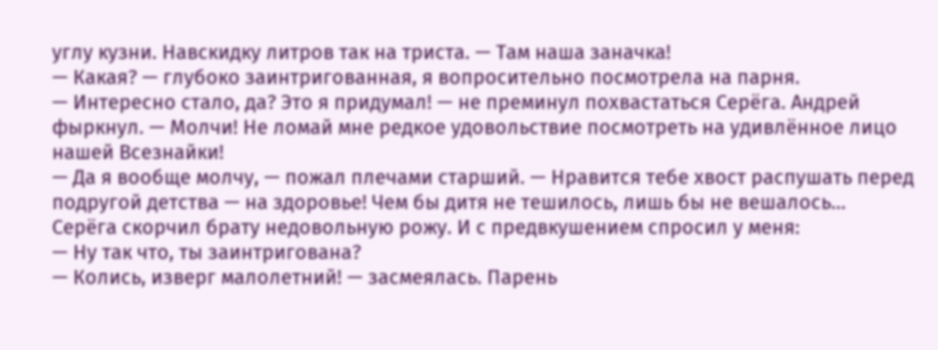углу кузни. Навскидку литров так на триста. — Там наша заначка!
— Какая? — глубоко заинтригованная, я вопросительно посмотрела на парня.
— Интересно стало, да? Это я придумал! — не преминул похвастаться Серёга. Андрей фыркнул. — Молчи! Не ломай мне редкое удовольствие посмотреть на удивлённое лицо нашей Всезнайки!
— Да я вообще молчу, — пожал плечами старший. — Нравится тебе хвост распушать перед подругой детства — на здоровье! Чем бы дитя не тешилось, лишь бы не вешалось…
Серёга скорчил брату недовольную рожу. И с предвкушением спросил у меня:
— Ну так что, ты заинтригована?
— Колись, изверг малолетний! — засмеялась. Парень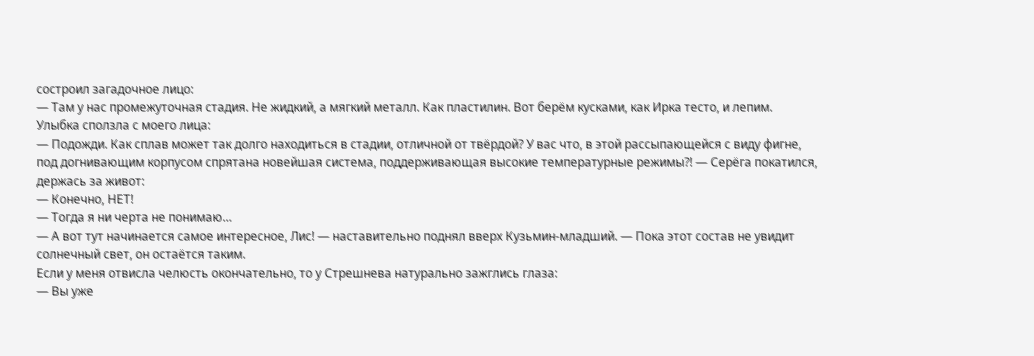состроил загадочное лицо:
— Там у нас промежуточная стадия. Не жидкий, а мягкий металл. Как пластилин. Вот берём кусками, как Ирка тесто, и лепим.
Улыбка сползла с моего лица:
— Подожди. Как сплав может так долго находиться в стадии, отличной от твёрдой? У вас что, в этой рассыпающейся с виду фигне, под догнивающим корпусом спрятана новейшая система, поддерживающая высокие температурные режимы?! — Серёга покатился, держась за живот:
— Конечно, НЕТ!
— Тогда я ни черта не понимаю…
— А вот тут начинается самое интересное, Лис! — наставительно поднял вверх Кузьмин-младший. — Пока этот состав не увидит солнечный свет, он остаётся таким.
Если у меня отвисла челюсть окончательно, то у Стрешнева натурально зажглись глаза:
— Вы уже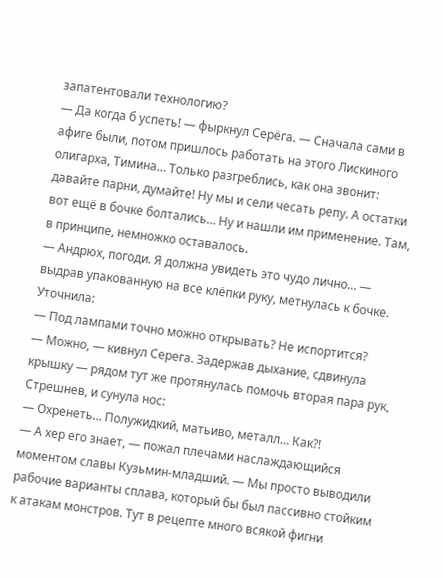запатентовали технологию?
— Да когда б успеть! — фыркнул Серёга. — Сначала сами в афиге были, потом пришлось работать на этого Лискиного олигарха, Тимина… Только разгреблись, как она звонит: давайте парни, думайте! Ну мы и сели чесать репу. А остатки вот ещё в бочке болтались… Ну и нашли им применение. Там, в принципе, немножко оставалось.
— Андрюх, погоди. Я должна увидеть это чудо лично… — выдрав упакованную на все клёпки руку, метнулась к бочке. Уточнила:
— Под лампами точно можно открывать? Не испортится?
— Можно, — кивнул Серега. Задержав дыхание, сдвинула крышку — рядом тут же протянулась помочь вторая пара рук, Стрешнев, и сунула нос:
— Охренеть… Полужидкий, матьиво, металл… Как?!
— А хер его знает, — пожал плечами наслаждающийся моментом славы Кузьмин-младший. — Мы просто выводили рабочие варианты сплава, который бы был пассивно стойким к атакам монстров. Тут в рецепте много всякой фигни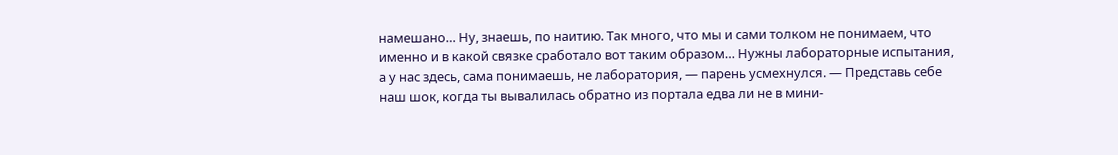намешано… Ну, знаешь, по наитию. Так много, что мы и сами толком не понимаем, что именно и в какой связке сработало вот таким образом… Нужны лабораторные испытания, а у нас здесь, сама понимаешь, не лаборатория, — парень усмехнулся. — Представь себе наш шок, когда ты вывалилась обратно из портала едва ли не в мини-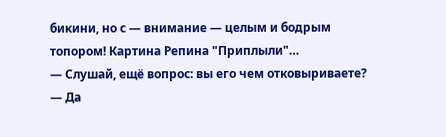бикини, но с — внимание — целым и бодрым топором! Картина Репина "Приплыли"…
— Слушай, ещё вопрос: вы его чем отковыриваете?
— Да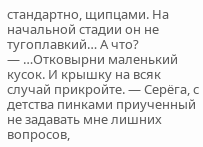стандартно, щипцами. На начальной стадии он не тугоплавкий… А что?
— …Отковырни маленький кусок. И крышку на всяк случай прикройте. — Серёга, с детства пинками приученный не задавать мне лишних вопросов,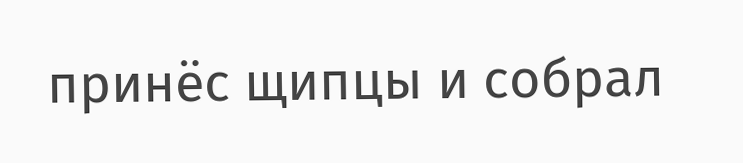принёс щипцы и собрал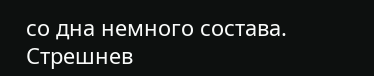со дна немного состава. Стрешнев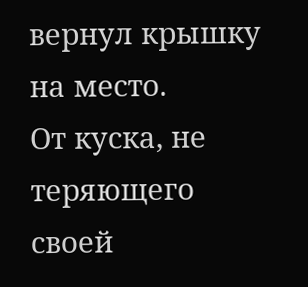вернул крышку на место.
От куска, не теряющего своей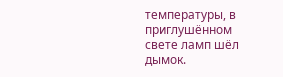температуры, в приглушённом свете ламп шёл дымок.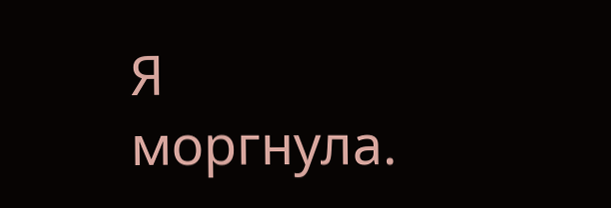Я моргнула.